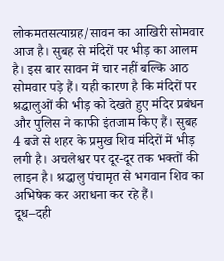लोकमतसत्याग्रह/सावन का आखिरी सोमवार आज है। सुबह से मंदिरों पर भीड़ का आलम है। इस बार सावन में चार नहीं बल्कि आठ सोमवार पड़े हैं। यही कारण है कि मंदिरों पर श्रद्धालुओं की भीड़ को देखते हुए मंदिर प्रबंधन और पुलिस ने काफी इंतजाम किए हैं। सुबह 4 बजे से शहर के प्रमुख शिव मंदिरों में भीड़ लगी है। अचलेश्वर पर दूर-दूर तक भक्तों की लाइन है। श्रद्धालु पंचामृत से भगवान शिव का अभिषेक कर अराधना कर रहे हैं।
दूध–दही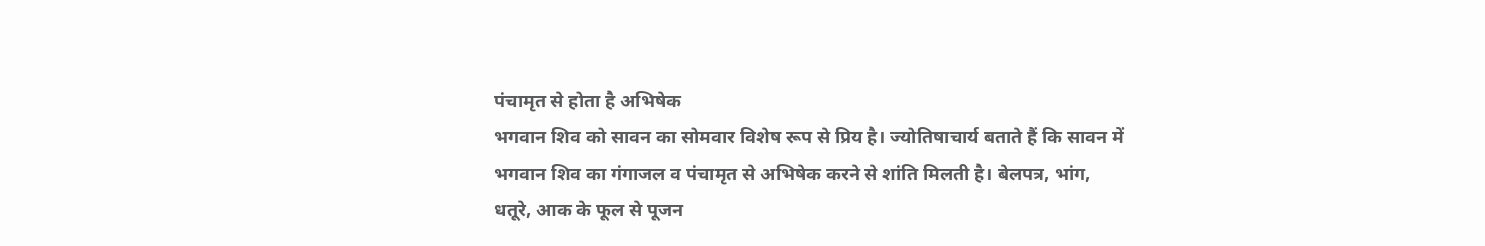पंचामृत से होता है अभिषेक
भगवान शिव को सावन का सोमवार विशेष रूप से प्रिय है। ज्योतिषाचार्य बताते हैं कि सावन में भगवान शिव का गंगाजल व पंचामृत से अभिषेक करने से शांति मिलती है। बेलपत्र, भांग, धतूरे, आक के फूल से पूजन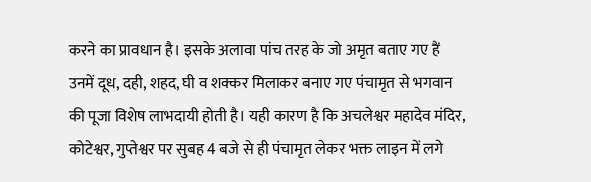करने का प्रावधान है। इसके अलावा पांच तरह के जो अमृत बताए गए हैं उनमें दूध, दही, शहद, घी व शक्कर मिलाकर बनाए गए पंचामृत से भगवान की पूजा विशेष लाभदायी होती है। यही कारण है कि अचलेश्वर महादेव मंदिर, कोटेश्वर, गुप्तेश्वर पर सुबह 4 बजे से ही पंचामृत लेकर भक्त लाइन में लगे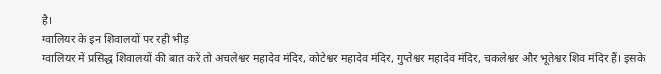है।
ग्वालियर के इन शिवालयों पर रही भीड़
ग्वालियर में प्रसिद्ध शिवालयों की बात करें तो अचलेश्वर महादेव मंदिर, कोटेश्वर महादेव मंदिर, गुप्तेश्वर महादेव मंदिर, चकलेश्वर और भूतेश्वर शिव मंदिर हैं। इसके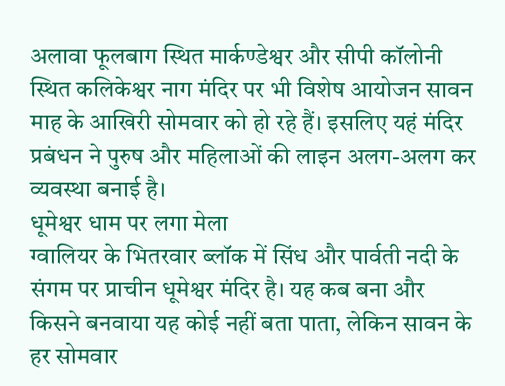अलावा फूलबाग स्थित मार्कण्डेश्वर और सीपी कॉलोनी स्थित कलिकेश्वर नाग मंदिर पर भी विशेष आयोजन सावन माह के आखिरी सोमवार को हो रहे हैं। इसलिए यहं मंदिर प्रबंधन ने पुरुष और महिलाओं की लाइन अलग-अलग कर व्यवस्था बनाई है।
धूमेश्वर धाम पर लगा मेला
ग्वालियर के भितरवार ब्लॉक में सिंध और पार्वती नदी के संगम पर प्राचीन धूमेश्वर मंदिर है। यह कब बना और किसने बनवाया यह कोई नहीं बता पाता, लेकिन सावन के हर सोमवार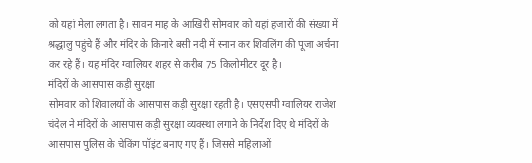को यहां मेला लगता है। सावन माह के आखिरी सोमवार को यहां हजारों की संख्या में श्रद्धालु पहुंचे हैं और मंदिर के किनारे बसी नदी में स्नान कर शिवलिंग की पूजा अर्चना कर रहे हैं। यह मंदिर ग्वालियर शहर से करीब 75 किलोमीटर दूर है।
मंदिरों के आसपास कड़ी सुरक्षा
सोमवार को शिवालयों के आसपास कड़ी सुरक्षा रहती है। एसएसपी ग्वालियर राजेश चंदेल ने मंदिरों के आसपास कड़ी सुरक्षा व्यवस्था लगाने के निर्देश दिए थे मंदिरों के आसपास पुलिस के चेकिंग पॉइंट बनाए गए हैं। जिससे महिलाओं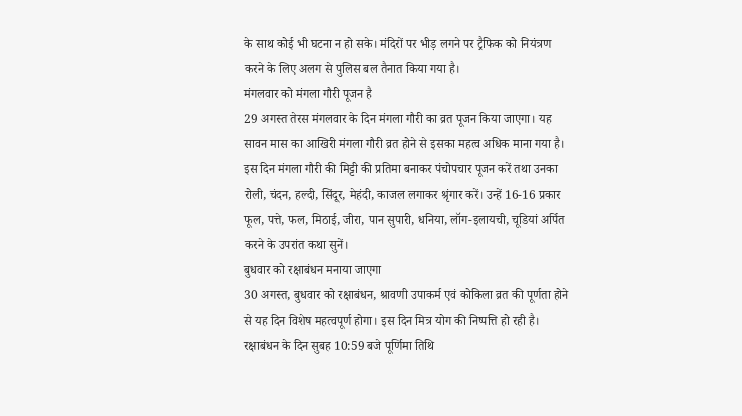के साथ कोई भी घटना न हो सके। मंदिरों पर भीड़ लगने पर ट्रैफिक को नियंत्रण करने के लिए अलग से पुलिस बल तैनात किया गया है।
मंगलवार को मंगला गौरी पूजन है
29 अगस्त तेरस मंगलवार के दिन मंगला गौरी का व्रत पूजन किया जाएगा। यह सावन मास का आखिरी मंगला गौरी व्रत होने से इसका महत्व अधिक माना गया है। इस दिन मंगला गौरी की मिट्टी की प्रतिमा बनाकर पंचोपचार पूजन करें तथा उनका रोली, चंदन, हल्दी, सिंदूर, मेहंदी, काजल लगाकर श्रृंगार करें। उन्हें 16-16 प्रकार फूल, पत्ते, फल, मिठाई, जीरा, पान सुपारी, धनिया, लॉग-इलायची, चूडियां अर्पित करने के उपरांत कथा सुनें।
बुधवार को रक्षाबंधन मनाया जाएगा
30 अगस्त, बुधवार को रक्षाबंधन, श्रावणी उपाकर्म एवं कोकिला व्रत की पूर्णता होने से यह दिन विशेष महत्वपूर्ण होगा। इस दिन मित्र योग की निष्पत्ति हो रही है। रक्षाबंधन के दिन सुबह 10:59 बजे पूर्णिमा तिथि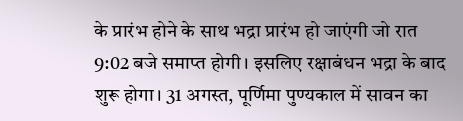के प्रारंभ होने के साथ भद्रा प्रारंभ हो जाएंगी जो रात 9:02 बजे समाप्त होगी। इसलिए रक्षाबंधन भद्रा के बाद शुरू होगा। 31 अगस्त, पूर्णिमा पुण्यकाल में सावन का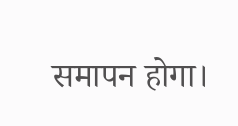समापन होगा।